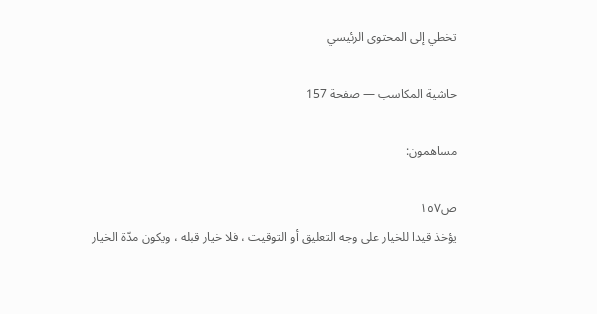تخطي إلى المحتوى الرئيسي

حاشية المكاسب — صفحة 157

مساهمون:

ص١٥٧
يؤخذ قيدا للخيار على وجه التعليق أو التوقيت ، فلا خيار قبله ، ويكون مدّة الخيار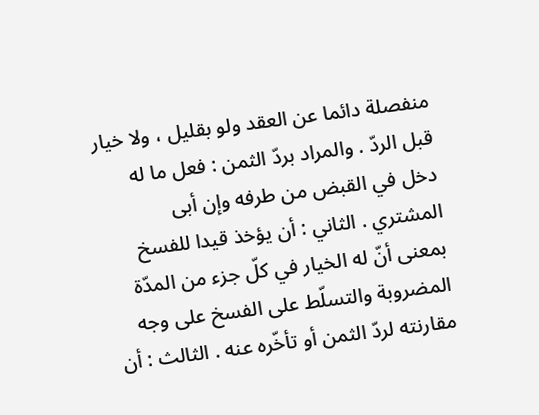منفصلة دائما عن العقد ولو بقليل ، ولا خيار قبل الردّ . والمراد بردّ الثمن : فعل ما له دخل في القبض من طرفه وإن أبى المشتري . الثاني : أن يؤخذ قيدا للفسخ بمعنى أنّ له الخيار في كلّ جزء من المدّة المضروبة والتسلّط على الفسخ على وجه مقارنته لردّ الثمن أو تأخّره عنه . الثالث : أن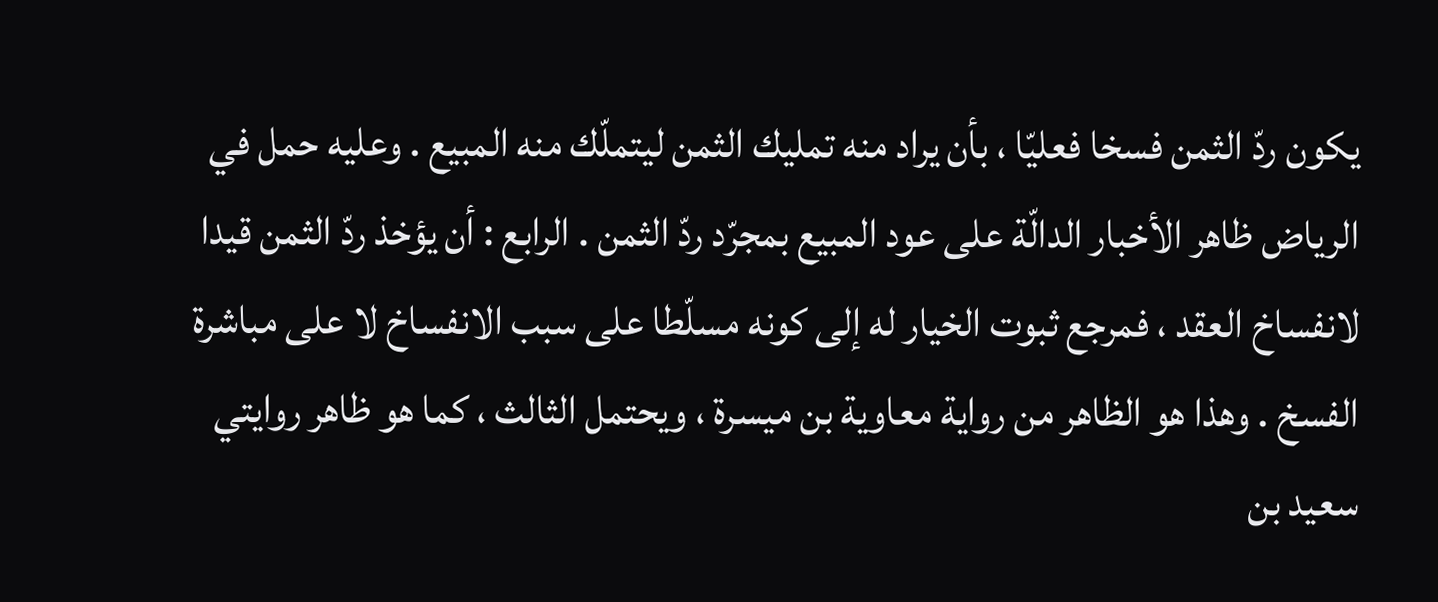يكون ردّ الثمن فسخا فعليّا ، بأن يراد منه تمليك الثمن ليتملّك منه المبيع . وعليه حمل في الرياض ظاهر الأخبار الدالّة على عود المبيع بمجرّد ردّ الثمن . الرابع : أن يؤخذ ردّ الثمن قيدا لانفساخ العقد ، فمرجع ثبوت الخيار له إلى كونه مسلّطا على سبب الانفساخ لا على مباشرة الفسخ . وهذا هو الظاهر من رواية معاوية بن ميسرة ، ويحتمل الثالث ، كما هو ظاهر روايتي سعيد بن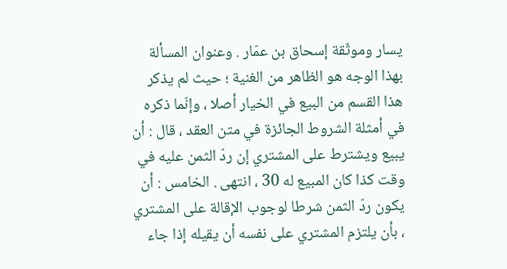يسار وموثّقة إسحاق بن عمّار . وعنوان المسألة بهذا الوجه هو الظاهر من الغنية ؛ حيث لم يذكر هذا القسم من البيع في الخيار أصلا ، وإنّما ذكره في أمثلة الشروط الجائزة في متن العقد ، قال : أن يبيع ويشترط على المشتري إن ردّ الثمن عليه في وقت كذا كان المبيع له 30 ، انتهى . الخامس : أن يكون ردّ الثمن شرطا لوجوب الإقالة على المشتري ، بأن يلتزم المشتري على نفسه أن يقيله إذا جاء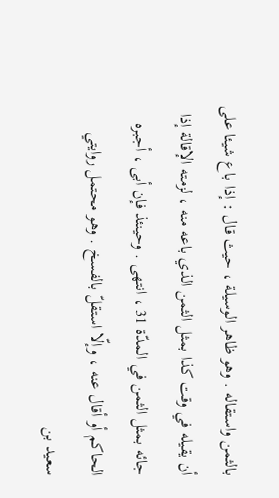بالثمن واستقاله . وهو ظاهر الوسيلة ، حيث قال : إذا باع شيئا على أن يقيله في وقت كذا بمثل الثمن الذي باعه منه ، لزمته الإقالة إذا جائه بمثل الثمن في المدّة 31 ، انتهى . وحينئذ فإن أبى ، أجبره الحاكم أو أقال عنه ، وإلّا استقلّ بالفسخ . وهو محتمل روايتي سعيد بن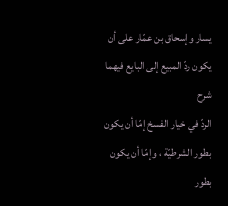يسار وإسحاق بن عمّار على أن يكون ردّ المبيع إلى البايع فيهما
شرح
الردّ في خيار الفسخ إمّا أن يكون بطور الشرطيّة ، وإمّا أن يكون بطور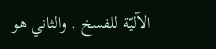الآليّة للفسخ . والثاني هو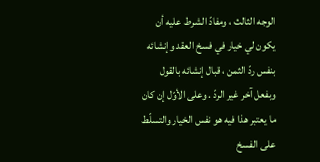الوجه الثالث ، ومفادّ الشرط عليه أن يكون لي خيار في فسخ العقد وإنشائه بنفس ردّ الثمن ، قبال إنشائه بالقول وبفعل آخر غير الردّ . وعلى الأوّل إن كان ما يعتبر هذا فيه هو نفس الخيار والتسلّط على الفسخ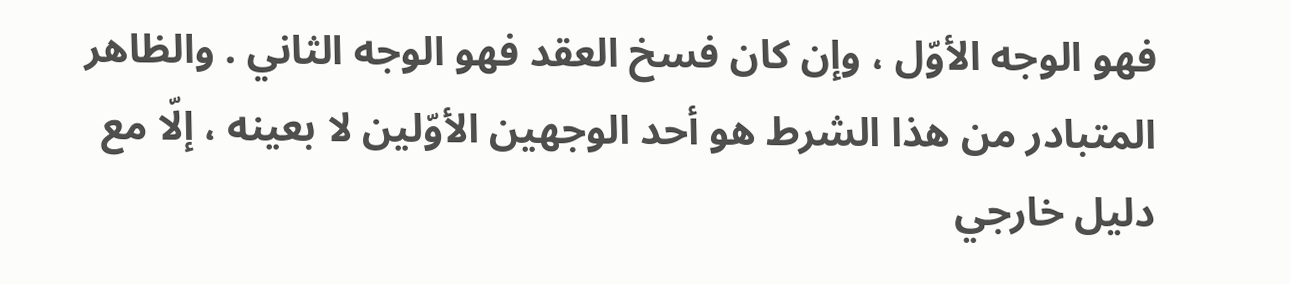فهو الوجه الأوّل ، وإن كان فسخ العقد فهو الوجه الثاني . والظاهر المتبادر من هذا الشرط هو أحد الوجهين الأوّلين لا بعينه ، إلّا مع دليل خارجي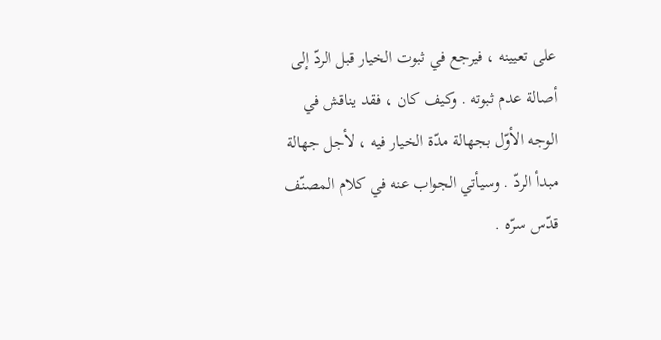على تعيينه ، فيرجع في ثبوت الخيار قبل الردّ إلى أصالة عدم ثبوته . وكيف كان ، فقد يناقش في الوجه الأوّل بجهالة مدّة الخيار فيه ، لأجل جهالة مبدأ الردّ . وسيأتي الجواب عنه في كلام المصنّف قدّس سرّه .